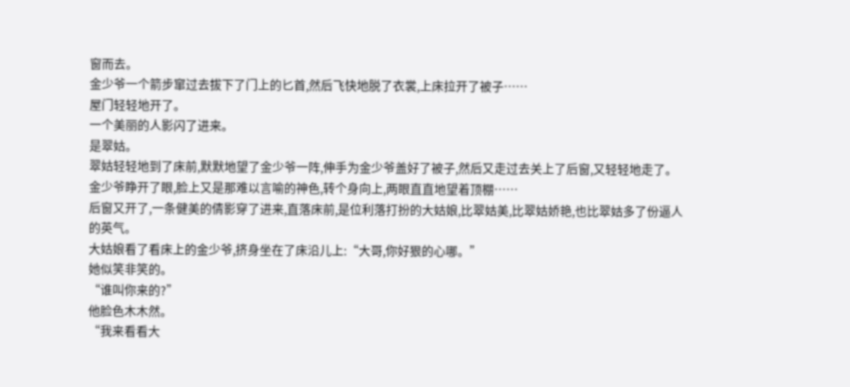窗而去。
金少爷一个箭步窜过去拔下了门上的匕首,然后飞快地脱了衣裳,上床拉开了被子……
屋门轻轻地开了。
一个美丽的人影闪了进来。
是翠姑。
翠姑轻轻地到了床前,默默地望了金少爷一阵,伸手为金少爷盖好了被子,然后又走过去关上了后窗,又轻轻地走了。
金少爷睁开了眼,脸上又是那难以言喻的神色,转个身向上,两眼直直地望着顶棚……
后窗又开了,一条健美的倩影穿了进来,直落床前,是位利落打扮的大姑娘,比翠姑美,比翠姑娇艳,也比翠姑多了份逼人的英气。
大姑娘看了看床上的金少爷,挤身坐在了床沿儿上:“大哥,你好狠的心哪。”
她似笑非笑的。
“谁叫你来的?”
他脸色木木然。
“我来看看大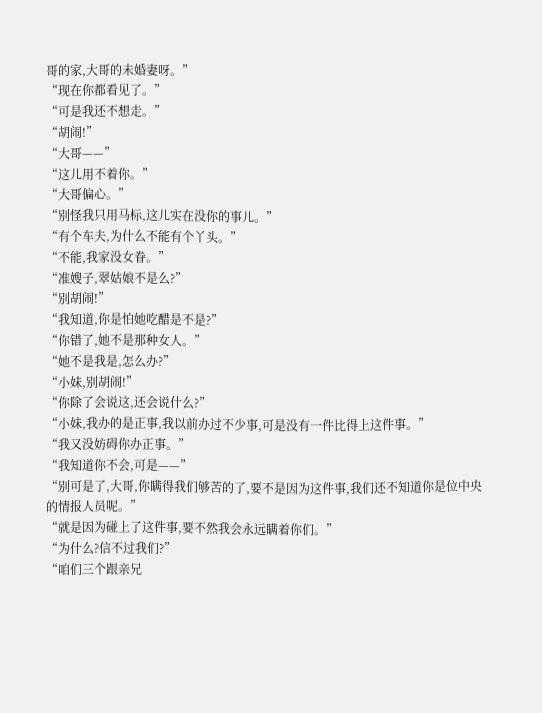哥的家,大哥的未婚妻呀。”
“现在你都看见了。”
“可是我还不想走。”
“胡闹!”
“大哥——”
“这儿用不着你。”
“大哥偏心。”
“别怪我只用马标,这儿实在没你的事儿。”
“有个车夫,为什么不能有个丫头。”
“不能,我家没女眷。”
“准嫂子,翠姑娘不是么?”
“别胡闹!”
“我知道,你是怕她吃醋是不是?”
“你错了,她不是那种女人。”
“她不是我是,怎么办?”
“小妹,别胡闹!”
“你除了会说这,还会说什么?”
“小妹,我办的是正事,我以前办过不少事,可是没有一件比得上这件事。”
“我又没妨碍你办正事。”
“我知道你不会,可是——”
“别可是了,大哥,你瞒得我们够苦的了,要不是因为这件事,我们还不知道你是位中央的情报人员呢。”
“就是因为碰上了这件事,要不然我会永远瞒着你们。”
“为什么?信不过我们?”
“咱们三个跟亲兄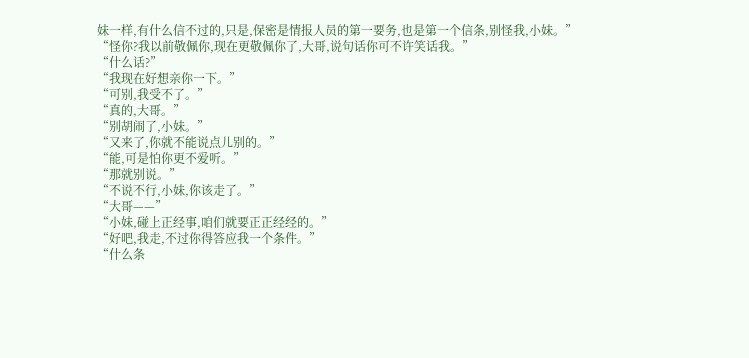妹一样,有什么信不过的,只是,保密是情报人员的第一要务,也是第一个信条,别怪我,小妹。”
“怪你?我以前敬佩你,现在更敬佩你了,大哥,说句话你可不许笑话我。”
“什么话?”
“我现在好想亲你一下。”
“可别,我受不了。”
“真的,大哥。”
“别胡闹了,小妹。”
“又来了,你就不能说点儿别的。”
“能,可是怕你更不爱听。”
“那就别说。”
“不说不行,小妹,你该走了。”
“大哥——”
“小妹,碰上正经事,咱们就要正正经经的。”
“好吧,我走,不过你得答应我一个条件。”
“什么条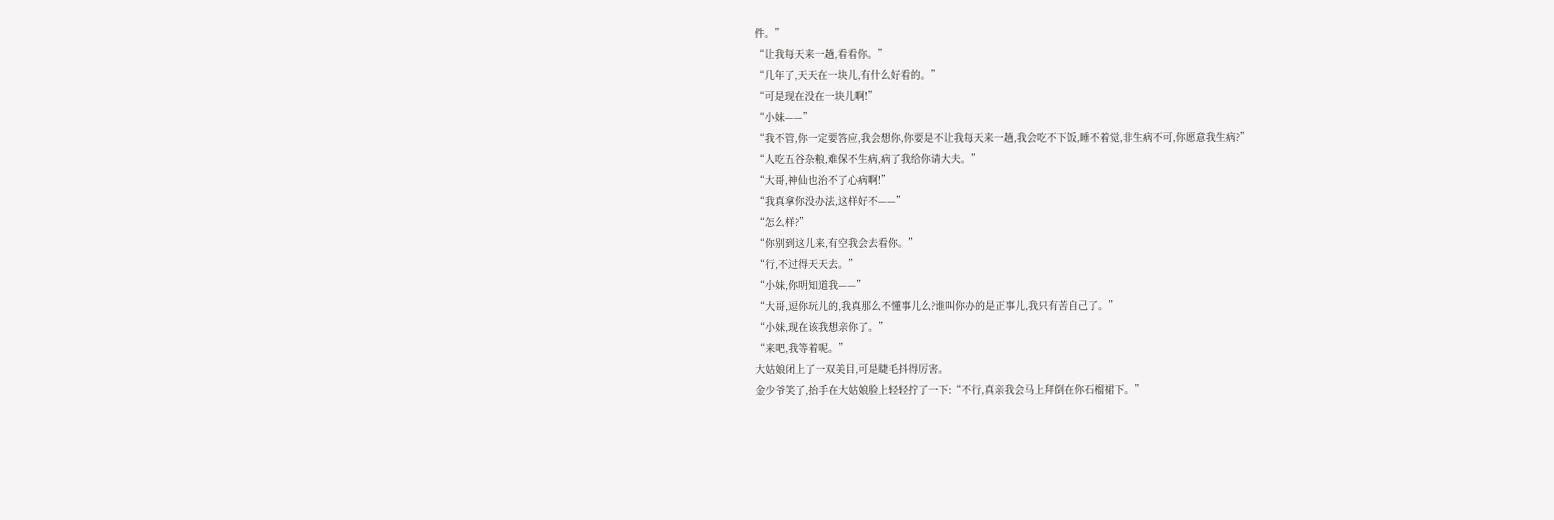件。”
“让我每天来一趟,看看你。”
“几年了,天天在一块儿,有什么好看的。”
“可是现在没在一块儿啊!”
“小妹——”
“我不管,你一定要答应,我会想你,你要是不让我每天来一趟,我会吃不下饭,睡不着觉,非生病不可,你愿意我生病?”
“人吃五谷杂粮,难保不生病,病了我给你请大夫。”
“大哥,神仙也治不了心病啊!”
“我真拿你没办法,这样好不——”
“怎么样?”
“你别到这儿来,有空我会去看你。”
“行,不过得天天去。”
“小妹,你明知道我——”
“大哥,逗你玩儿的,我真那么不懂事儿么?谁叫你办的是正事儿,我只有苦自己了。”
“小妹,现在该我想亲你了。”
“来吧,我等着呢。”
大姑娘闭上了一双美目,可是睫毛抖得厉害。
金少爷笑了,抬手在大姑娘脸上轻轻拧了一下:“不行,真亲我会马上拜倒在你石榴裙下。”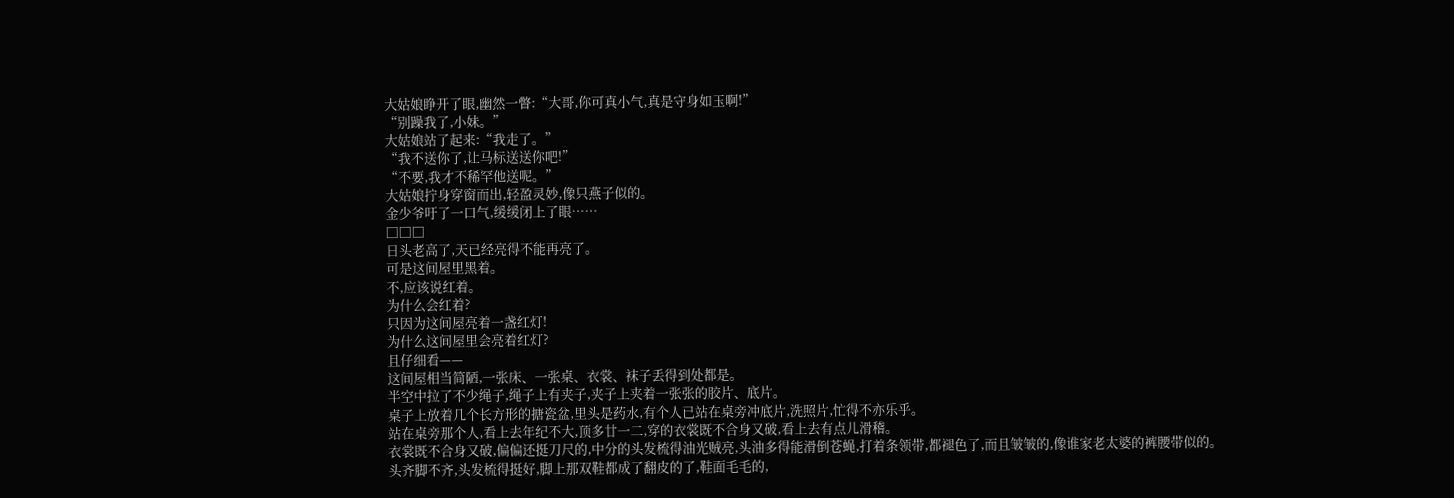大姑娘睁开了眼,幽然一瞥:“大哥,你可真小气,真是守身如玉啊!”
“别躁我了,小妹。”
大姑娘站了起来:“我走了。”
“我不送你了,让马标送送你吧!”
“不要,我才不稀罕他送呢。”
大姑娘拧身穿窗而出,轻盈灵妙,像只燕子似的。
金少爷吁了一口气,缓缓闭上了眼……
□□□
日头老高了,天已经亮得不能再亮了。
可是这间屋里黑着。
不,应该说红着。
为什么会红着?
只因为这间屋亮着一盏红灯!
为什么这间屋里会亮着红灯?
且仔细看——
这间屋相当简陋,一张床、一张桌、衣裳、袜子丢得到处都是。
半空中拉了不少绳子,绳子上有夹子,夹子上夹着一张张的胶片、底片。
桌子上放着几个长方形的搪瓷盆,里头是药水,有个人已站在桌旁冲底片,洗照片,忙得不亦乐乎。
站在桌旁那个人,看上去年纪不大,顶多廿一二,穿的衣裳既不合身又破,看上去有点儿滑稽。
衣裳既不合身又破,偏偏还挺刀尺的,中分的头发梳得油光贼亮,头油多得能滑倒苍蝇,打着条领带,都褪色了,而且皱皱的,像谁家老太婆的裤腰带似的。
头齐脚不齐,头发梳得挺好,脚上那双鞋都成了翻皮的了,鞋面毛毛的,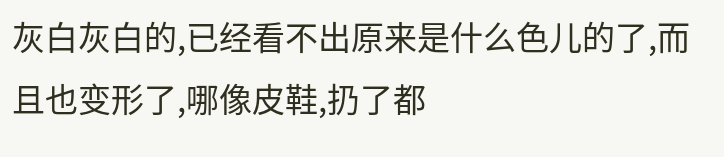灰白灰白的,已经看不出原来是什么色儿的了,而且也变形了,哪像皮鞋,扔了都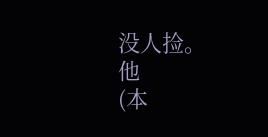没人捡。
他
(本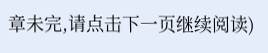章未完,请点击下一页继续阅读)